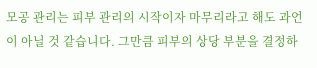모공 관리는 피부 관리의 시작이자 마무리라고 해도 과언이 아닐 것 같습니다. 그만큼 피부의 상당 부분을 결정하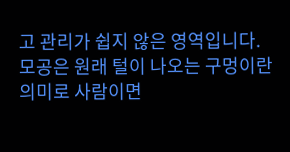고 관리가 쉽지 않은 영역입니다. 모공은 원래 털이 나오는 구멍이란 의미로 사람이면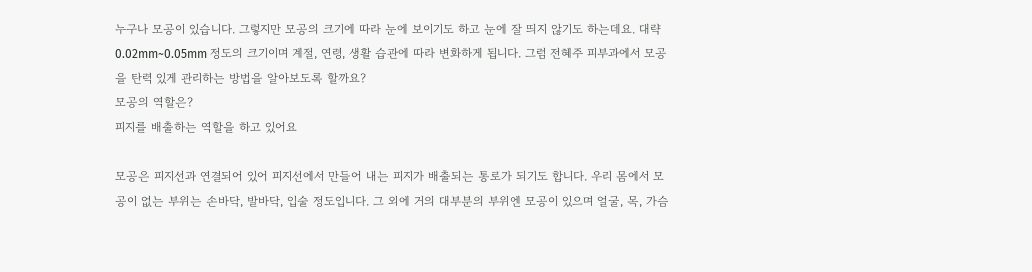누구나 모공이 있습니다. 그렇지만 모공의 크기에 따라 눈에 보이기도 하고 눈에 잘 띄지 않기도 하는데요. 대략 0.02mm~0.05mm 정도의 크기이며 계절, 연령, 생활 습관에 따라 변화하게 됩니다. 그럼 전혜주 피부과에서 모공을 탄력 있게 관리하는 방법을 알아보도록 할까요?
모공의 역할은?
피지를 배출하는 역할을 하고 있어요

모공은 피지선과 연결되어 있어 피지선에서 만들어 내는 피지가 배출되는 통로가 되기도 합니다. 우리 몸에서 모공이 없는 부위는 손바닥, 발바닥, 입술 정도입니다. 그 외에 거의 대부분의 부위엔 모공이 있으며 얼굴, 목, 가슴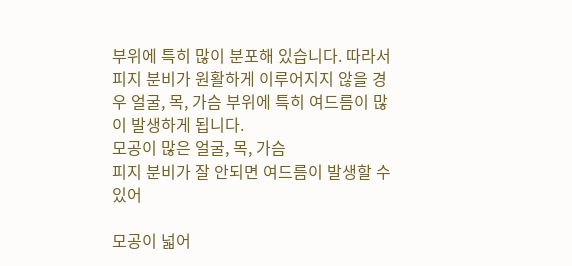부위에 특히 많이 분포해 있습니다. 따라서 피지 분비가 원활하게 이루어지지 않을 경우 얼굴, 목, 가슴 부위에 특히 여드름이 많이 발생하게 됩니다.
모공이 많은 얼굴, 목, 가슴
피지 분비가 잘 안되면 여드름이 발생할 수 있어

모공이 넓어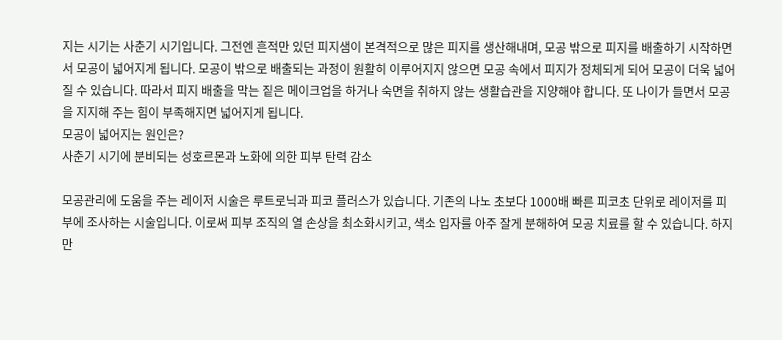지는 시기는 사춘기 시기입니다. 그전엔 흔적만 있던 피지샘이 본격적으로 많은 피지를 생산해내며, 모공 밖으로 피지를 배출하기 시작하면서 모공이 넓어지게 됩니다. 모공이 밖으로 배출되는 과정이 원활히 이루어지지 않으면 모공 속에서 피지가 정체되게 되어 모공이 더욱 넓어질 수 있습니다. 따라서 피지 배출을 막는 짙은 메이크업을 하거나 숙면을 취하지 않는 생활습관을 지양해야 합니다. 또 나이가 들면서 모공을 지지해 주는 힘이 부족해지면 넓어지게 됩니다.
모공이 넓어지는 원인은?
사춘기 시기에 분비되는 성호르몬과 노화에 의한 피부 탄력 감소

모공관리에 도움을 주는 레이저 시술은 루트로닉과 피코 플러스가 있습니다. 기존의 나노 초보다 1000배 빠른 피코초 단위로 레이저를 피부에 조사하는 시술입니다. 이로써 피부 조직의 열 손상을 최소화시키고, 색소 입자를 아주 잘게 분해하여 모공 치료를 할 수 있습니다. 하지만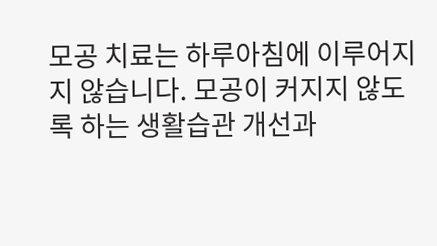모공 치료는 하루아침에 이루어지지 않습니다. 모공이 커지지 않도록 하는 생활습관 개선과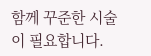함께 꾸준한 시술이 필요합니다.